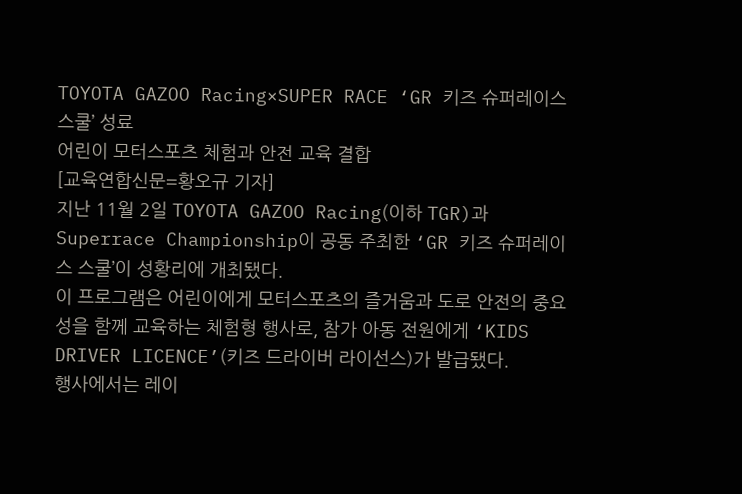TOYOTA GAZOO Racing×SUPER RACE ‘GR 키즈 슈퍼레이스 스쿨’ 성료
어린이 모터스포츠 체험과 안전 교육 결합
[교육연합신문=황오규 기자]
지난 11월 2일 TOYOTA GAZOO Racing(이하 TGR)과 Superrace Championship이 공동 주최한 ‘GR 키즈 슈퍼레이스 스쿨’이 성황리에 개최됐다.
이 프로그램은 어린이에게 모터스포츠의 즐거움과 도로 안전의 중요성을 함께 교육하는 체험형 행사로, 참가 아동 전원에게 ‘KIDS DRIVER LICENCE’(키즈 드라이버 라이선스)가 발급됐다.
행사에서는 레이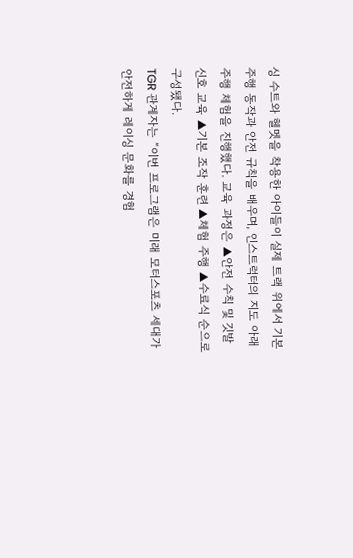싱 수트와 헬멧을 착용한 아이들이 실제 트랙 위에서 기본 주행 동작과 안전 규칙을 배우며, 인스트럭터의 지도 아래 주행 체험을 진행했다. 교육 과정은 ▲안전 수칙 및 깃발 신호 교육 ▲기본 조작 훈련 ▲체험 주행 ▲수료식 순으로 구성됐다.
TGR 관계자는 “이번 프로그램은 미래 모터스포츠 세대가 안전하게 레이싱 문화를 경험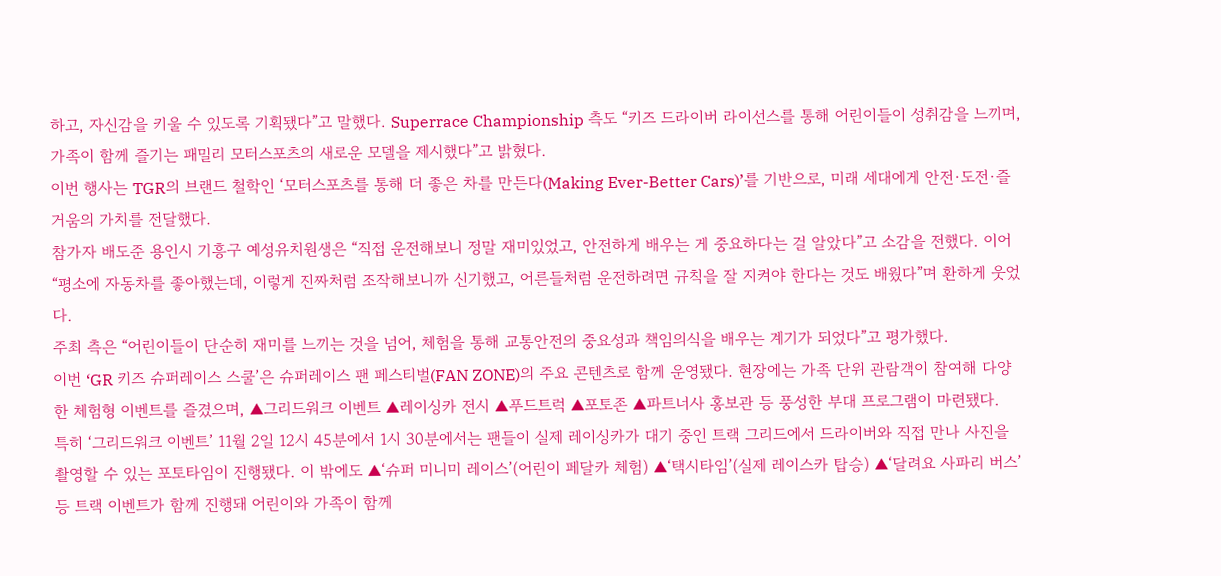하고, 자신감을 키울 수 있도록 기획됐다”고 말했다. Superrace Championship 측도 “키즈 드라이버 라이선스를 통해 어린이들이 성취감을 느끼며, 가족이 함께 즐기는 패밀리 모터스포츠의 새로운 모델을 제시했다”고 밝혔다.
이번 행사는 TGR의 브랜드 철학인 ‘모터스포츠를 통해 더 좋은 차를 만든다(Making Ever-Better Cars)’를 기반으로, 미래 세대에게 안전·도전·즐거움의 가치를 전달했다.
참가자 배도준 용인시 기흥구 예성유치원생은 “직접 운전해보니 정말 재미있었고, 안전하게 배우는 게 중요하다는 걸 알았다”고 소감을 전했다. 이어 “평소에 자동차를 좋아했는데, 이렇게 진짜처럼 조작해보니까 신기했고, 어른들처럼 운전하려면 규칙을 잘 지켜야 한다는 것도 배웠다”며 환하게 웃었다.
주최 측은 “어린이들이 단순히 재미를 느끼는 것을 넘어, 체험을 통해 교통안전의 중요성과 책임의식을 배우는 계기가 되었다”고 평가했다.
이번 ‘GR 키즈 슈퍼레이스 스쿨’은 슈퍼레이스 팬 페스티벌(FAN ZONE)의 주요 콘텐츠로 함께 운영됐다. 현장에는 가족 단위 관람객이 참여해 다양한 체험형 이벤트를 즐겼으며, ▲그리드워크 이벤트 ▲레이싱카 전시 ▲푸드트럭 ▲포토존 ▲파트너사 홍보관 등 풍성한 부대 프로그램이 마련됐다.
특히 ‘그리드워크 이벤트’ 11월 2일 12시 45분에서 1시 30분에서는 팬들이 실제 레이싱카가 대기 중인 트랙 그리드에서 드라이버와 직접 만나 사진을 촬영할 수 있는 포토타임이 진행됐다. 이 밖에도 ▲‘슈퍼 미니미 레이스’(어린이 페달카 체험) ▲‘택시타임’(실제 레이스카 탑승) ▲‘달려요 사파리 버스’ 등 트랙 이벤트가 함께 진행돼 어린이와 가족이 함께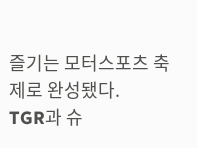즐기는 모터스포츠 축제로 완성됐다.
TGR과 슈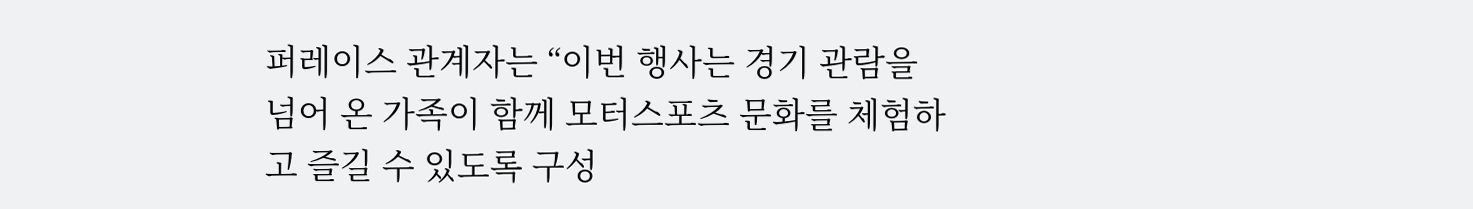퍼레이스 관계자는 “이번 행사는 경기 관람을 넘어 온 가족이 함께 모터스포츠 문화를 체험하고 즐길 수 있도록 구성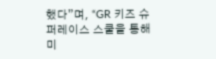했다”며, “GR 키즈 슈퍼레이스 스쿨을 통해 미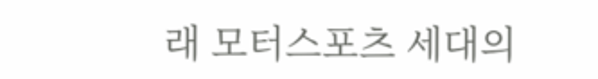래 모터스포츠 세대의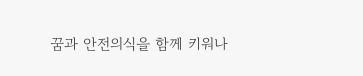꿈과 안전의식을 함께 키워나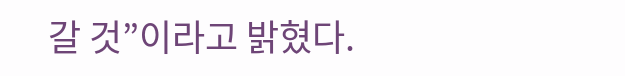갈 것”이라고 밝혔다.